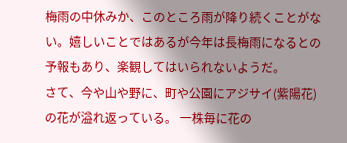梅雨の中休みか、このところ雨が降り続くことがない。嬉しいことではあるが今年は長梅雨になるとの予報もあり、楽観してはいられないようだ。
さて、今や山や野に、町や公園にアジサイ(紫陽花)の花が溢れ返っている。 一株毎に花の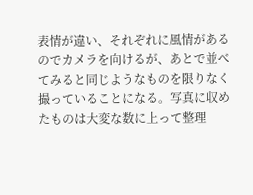表情が違い、それぞれに風情があるのでカメラを向けるが、あとで並べてみると同じようなものを限りなく撮っていることになる。写真に収めたものは大変な数に上って整理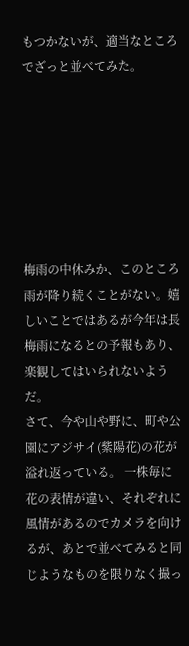もつかないが、適当なところでざっと並べてみた。







梅雨の中休みか、このところ雨が降り続くことがない。嬉しいことではあるが今年は長梅雨になるとの予報もあり、楽観してはいられないようだ。
さて、今や山や野に、町や公園にアジサイ(紫陽花)の花が溢れ返っている。 一株毎に花の表情が違い、それぞれに風情があるのでカメラを向けるが、あとで並べてみると同じようなものを限りなく撮っ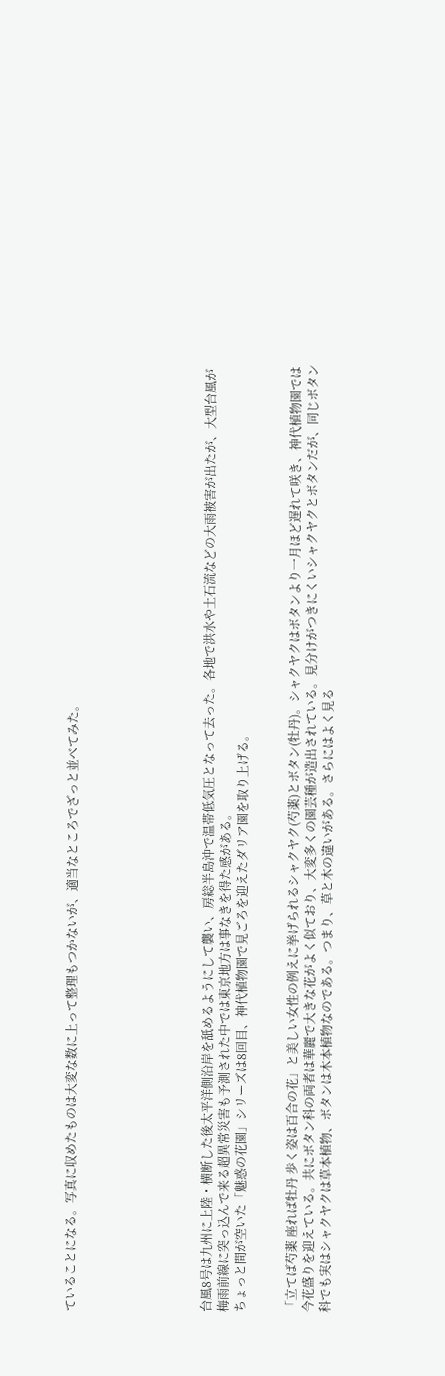ていることになる。写真に収めたものは大変な数に上って整理もつかないが、適当なところでざっと並べてみた。







台風8号は九州に上陸・横断した後太平洋側沿岸を舐めるようにして襲い、房総半島沖で温帯低気圧となって去った。各地で洪水や土石流などの大雨被害が出たが、大型台風が梅雨前線に突っ込んで来る超異常災害も予測された中では東京地方は事なきを得た感がある。
ちょっと間が空いた「魅惑の花園」シリーズは8回目、神代植物園で見ごろを迎えたダリア園を取り上げる。


「立てば芍薬 座れば牡丹 歩く姿は百合の花」と美しい女性の例えに挙げられるシャクヤク(芍薬)とボタン(牡丹)。シャクヤクはボタンより一月ほど遅れて咲き、神代植物園では今花盛りを迎えている。共にボタン科の両者は華麗で大きな花がよく似ており、大変多くの園芸種が造出されている。見分けがつきにくいシャクヤクとボタンだが、同じボタン科でも実はシャクヤクは草本植物、ボタンは木本植物なのである。つまり、草と木の違いがある。さらにはよく見る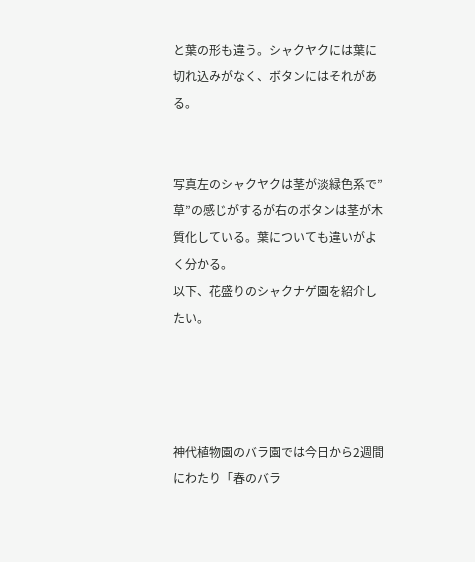と葉の形も違う。シャクヤクには葉に切れ込みがなく、ボタンにはそれがある。


写真左のシャクヤクは茎が淡緑色系で”草”の感じがするが右のボタンは茎が木質化している。葉についても違いがよく分かる。
以下、花盛りのシャクナゲ園を紹介したい。




神代植物園のバラ園では今日から2週間にわたり「春のバラ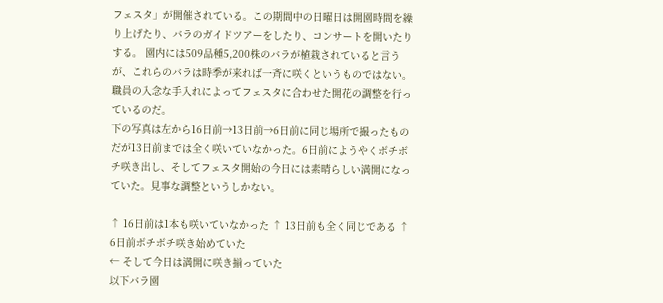フェスタ」が開催されている。この期間中の日曜日は開園時間を繰り上げたり、バラのガイドツアーをしたり、コンサートを開いたりする。 園内には509品種5,200株のバラが植栽されていると言うが、これらのバラは時季が来れば一斉に咲くというものではない。職員の入念な手入れによってフェスタに合わせた開花の調整を行っているのだ。
下の写真は左から16日前→13日前→6日前に同じ場所で撮ったものだが13日前までは全く咲いていなかった。6日前にようやくボチボチ咲き出し、そしてフェスタ開始の今日には素晴らしい満開になっていた。見事な調整というしかない。

↑ 16日前は1本も咲いていなかった ↑ 13日前も全く同じである ↑ 6日前ボチボチ咲き始めていた
← そして今日は満開に咲き揃っていた
以下バラ園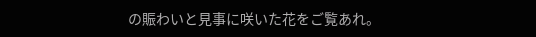の賑わいと見事に咲いた花をご覧あれ。